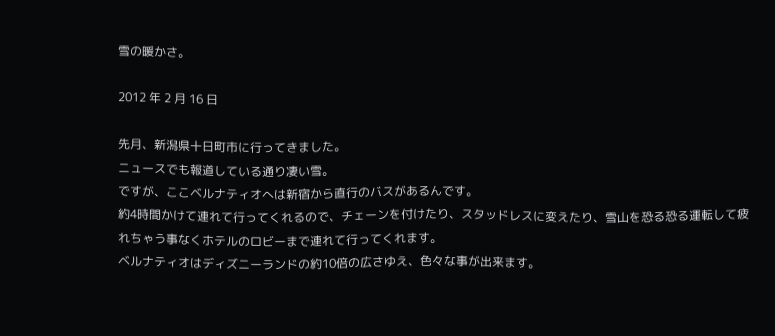雪の暖かさ。

2012 年 2 月 16 日

先月、新潟県十日町市に行ってきました。
ニュースでも報道している通り凄い雪。
ですが、ここベルナティオへは新宿から直行のバスがあるんです。
約4時間かけて連れて行ってくれるので、チェーンを付けたり、スタッドレスに変えたり、雪山を恐る恐る運転して疲れちゃう事なくホテルのロビーまで連れて行ってくれます。
ベルナティオはディズニーランドの約10倍の広さゆえ、色々な事が出来ます。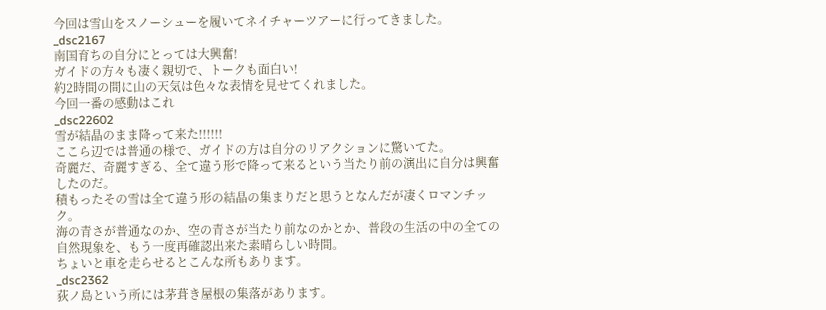今回は雪山をスノーシューを履いてネイチャーツアーに行ってきました。
_dsc2167
南国育ちの自分にとっては大興奮!
ガイドの方々も凄く親切で、トークも面白い!
約2時間の間に山の天気は色々な表情を見せてくれました。
今回一番の感動はこれ
_dsc22602
雪が結晶のまま降って来た!!!!!!
ここら辺では普通の様で、ガイドの方は自分のリアクションに驚いてた。
奇麗だ、奇麗すぎる、全て違う形で降って来るという当たり前の演出に自分は興奮したのだ。
積もったその雪は全て違う形の結晶の集まりだと思うとなんだが凄くロマンチック。
海の青さが普通なのか、空の青さが当たり前なのかとか、普段の生活の中の全ての自然現象を、もう一度再確認出来た素晴らしい時間。
ちょいと車を走らせるとこんな所もあります。
_dsc2362
荻ノ島という所には茅葺き屋根の集落があります。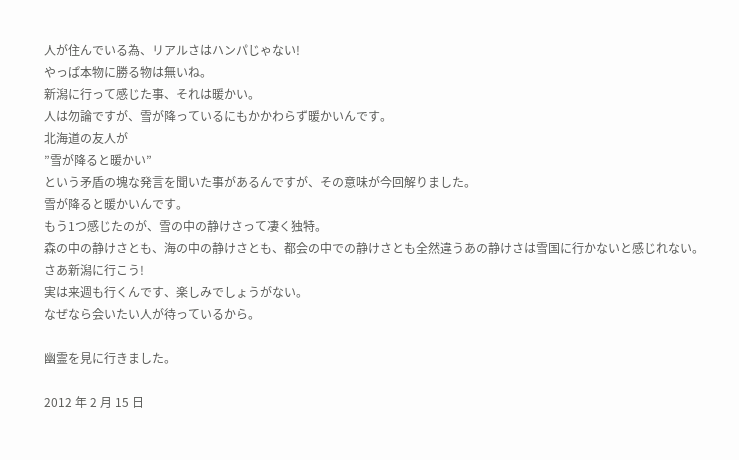人が住んでいる為、リアルさはハンパじゃない!
やっぱ本物に勝る物は無いね。
新潟に行って感じた事、それは暖かい。
人は勿論ですが、雪が降っているにもかかわらず暖かいんです。
北海道の友人が
”雪が降ると暖かい”
という矛盾の塊な発言を聞いた事があるんですが、その意味が今回解りました。
雪が降ると暖かいんです。
もう1つ感じたのが、雪の中の静けさって凄く独特。
森の中の静けさとも、海の中の静けさとも、都会の中での静けさとも全然違うあの静けさは雪国に行かないと感じれない。
さあ新潟に行こう!
実は来週も行くんです、楽しみでしょうがない。
なぜなら会いたい人が待っているから。

幽霊を見に行きました。

2012 年 2 月 15 日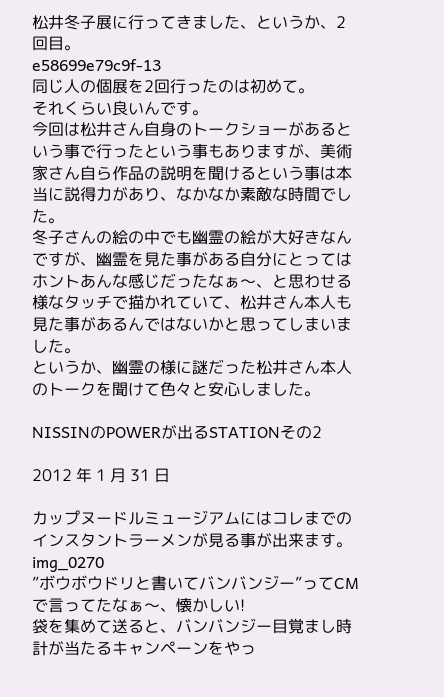松井冬子展に行ってきました、というか、2回目。
e58699e79c9f-13
同じ人の個展を2回行ったのは初めて。
それくらい良いんです。
今回は松井さん自身のトークショーがあるという事で行ったという事もありますが、美術家さん自ら作品の説明を聞けるという事は本当に説得力があり、なかなか素敵な時間でした。
冬子さんの絵の中でも幽霊の絵が大好きなんですが、幽霊を見た事がある自分にとってはホントあんな感じだったなぁ〜、と思わせる様なタッチで描かれていて、松井さん本人も見た事があるんではないかと思ってしまいました。
というか、幽霊の様に謎だった松井さん本人のトークを聞けて色々と安心しました。

NISSINのPOWERが出るSTATIONその2

2012 年 1 月 31 日

カップヌードルミュージアムにはコレまでのインスタントラーメンが見る事が出来ます。
img_0270
”ボウボウドリと書いてバンバンジー”ってCMで言ってたなぁ〜、懐かしい!
袋を集めて送ると、バンバンジー目覚まし時計が当たるキャンペーンをやっ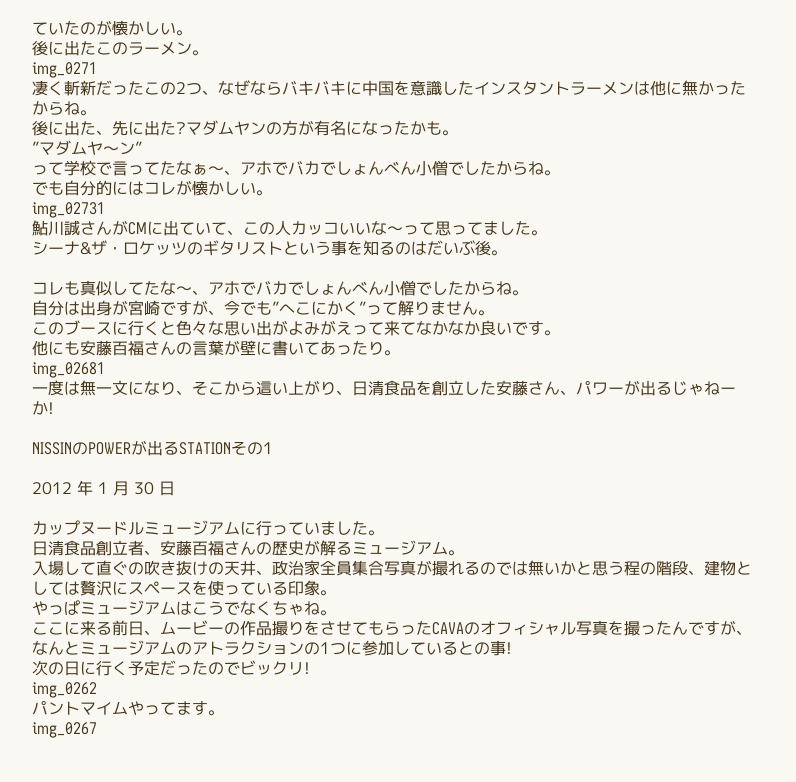ていたのが懐かしい。
後に出たこのラーメン。
img_0271
凄く斬新だったこの2つ、なぜならバキバキに中国を意識したインスタントラーメンは他に無かったからね。
後に出た、先に出た?マダムヤンの方が有名になったかも。
”マダムヤ〜ン”
って学校で言ってたなぁ〜、アホでバカでしょんべん小僧でしたからね。
でも自分的にはコレが懐かしい。
img_02731
鮎川誠さんがCMに出ていて、この人カッコいいな〜って思ってました。
シーナ&ザ・ロケッツのギタリストという事を知るのはだいぶ後。

コレも真似してたな〜、アホでバカでしょんべん小僧でしたからね。
自分は出身が宮崎ですが、今でも”へこにかく”って解りません。
このブースに行くと色々な思い出がよみがえって来てなかなか良いです。
他にも安藤百福さんの言葉が壁に書いてあったり。
img_02681
一度は無一文になり、そこから這い上がり、日清食品を創立した安藤さん、パワーが出るじゃねーか!

NISSINのPOWERが出るSTATIONその1

2012 年 1 月 30 日

カップヌードルミュージアムに行っていました。
日清食品創立者、安藤百福さんの歴史が解るミュージアム。
入場して直ぐの吹き抜けの天井、政治家全員集合写真が撮れるのでは無いかと思う程の階段、建物としては贅沢にスペースを使っている印象。
やっぱミュージアムはこうでなくちゃね。
ここに来る前日、ムービーの作品撮りをさせてもらったCAVAのオフィシャル写真を撮ったんですが、なんとミュージアムのアトラクションの1つに参加しているとの事!
次の日に行く予定だったのでビックリ!
img_0262
パントマイムやってます。
img_0267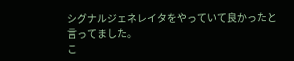シグナルジェネレイタをやっていて良かったと言ってました。
こ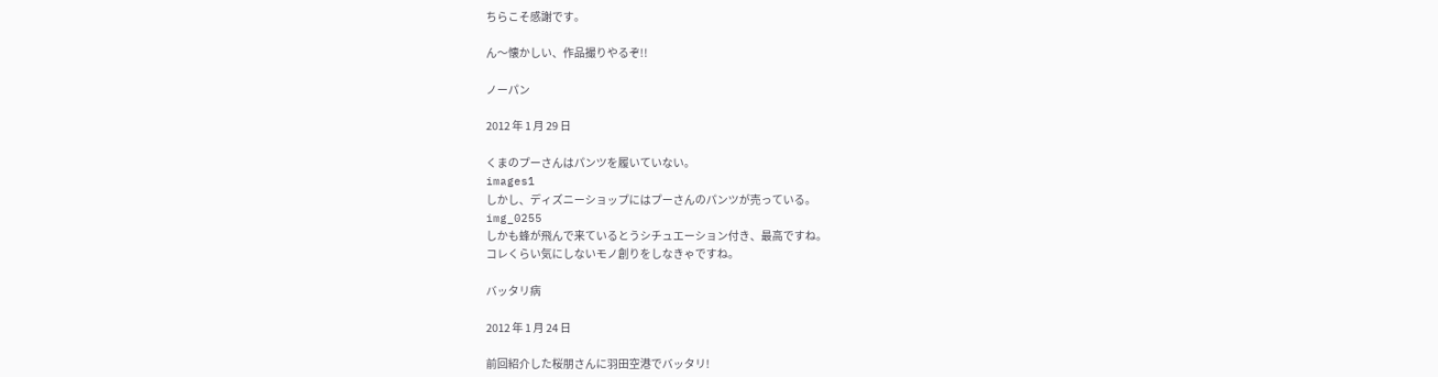ちらこそ感謝です。

ん〜懐かしい、作品撮りやるぞ!!

ノーパン

2012 年 1 月 29 日

くまのプーさんはパンツを履いていない。
images1
しかし、ディズニーショップにはプーさんのパンツが売っている。
img_0255
しかも蜂が飛んで来ているとうシチュエーション付き、最高ですね。
コレくらい気にしないモノ創りをしなきゃですね。

バッタリ病

2012 年 1 月 24 日

前回紹介した桜朋さんに羽田空港でバッタリ!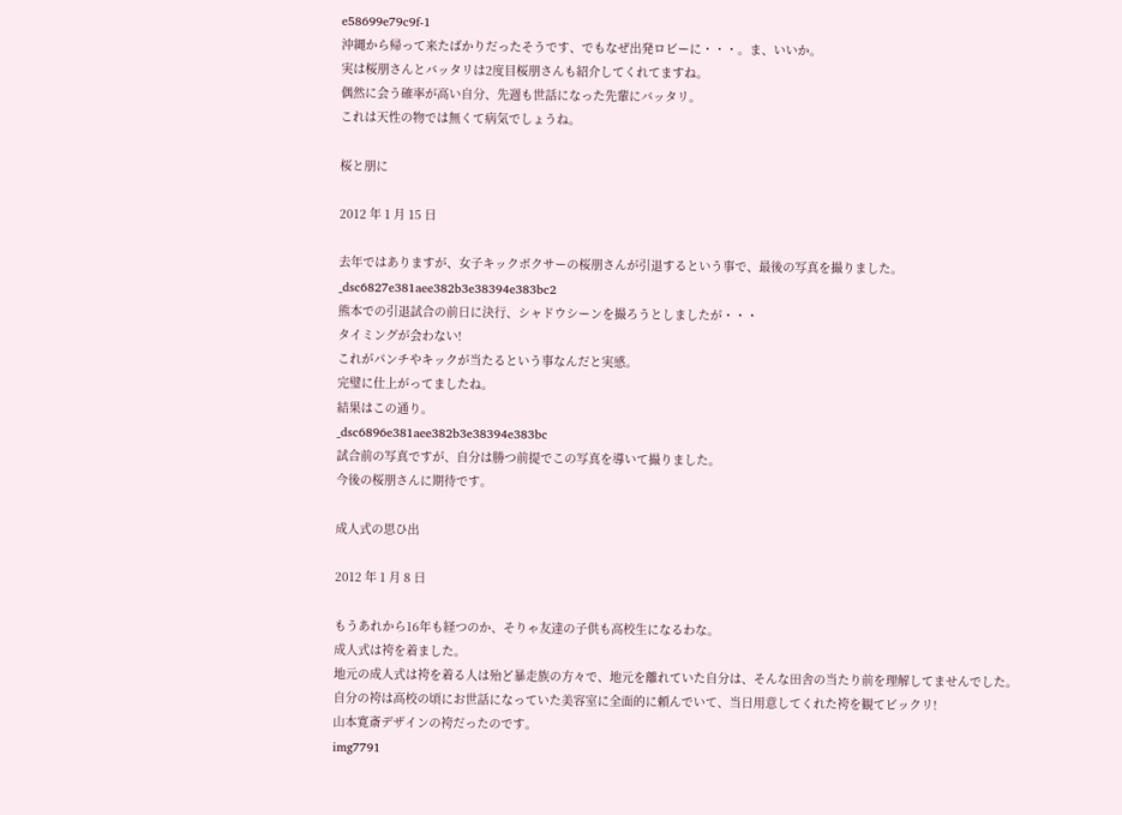e58699e79c9f-1
沖縄から帰って来たばかりだったそうです、でもなぜ出発ロビーに・・・。ま、いいか。
実は桜朋さんとバッタリは2度目桜朋さんも紹介してくれてますね。
偶然に会う確率が高い自分、先週も世話になった先輩にバッタリ。
これは天性の物では無くて病気でしょうね。

桜と朋に

2012 年 1 月 15 日

去年ではありますが、女子キックボクサーの桜朋さんが引退するという事で、最後の写真を撮りました。
_dsc6827e381aee382b3e38394e383bc2
熊本での引退試合の前日に決行、シャドウシーンを撮ろうとしましたが・・・
タイミングが会わない!
これがパンチやキックが当たるという事なんだと実感。
完璧に仕上がってましたね。
結果はこの通り。
_dsc6896e381aee382b3e38394e383bc
試合前の写真ですが、自分は勝つ前提でこの写真を導いて撮りました。
今後の桜朋さんに期待です。

成人式の思ひ出

2012 年 1 月 8 日

もうあれから16年も経つのか、そりゃ友達の子供も高校生になるわな。
成人式は袴を着ました。
地元の成人式は袴を着る人は殆ど暴走族の方々で、地元を離れていた自分は、そんな田舎の当たり前を理解してませんでした。
自分の袴は高校の頃にお世話になっていた美容室に全面的に頼んでいて、当日用意してくれた袴を観てビックリ!
山本寛斎デザインの袴だったのです。
img7791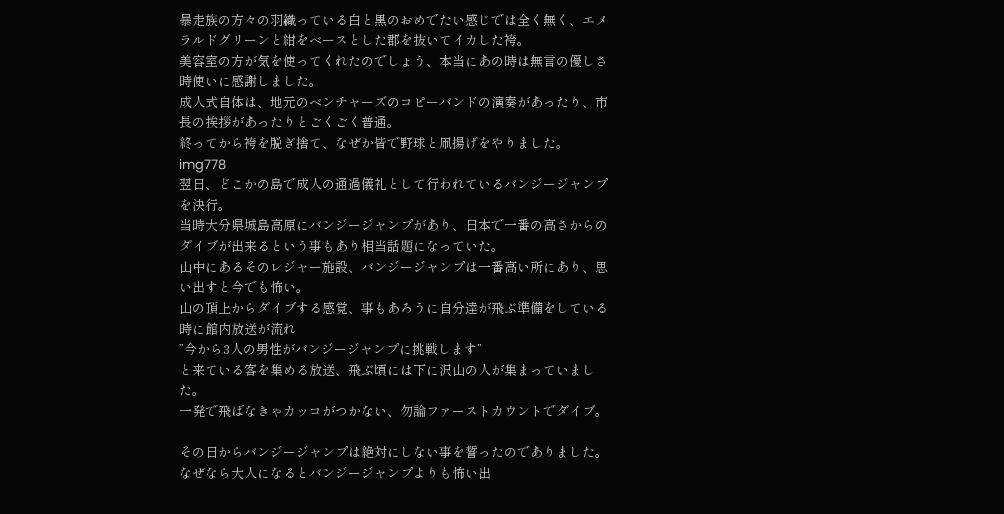暴走族の方々の羽織っている白と黒のおめでたい感じでは全く無く、エメラルドグリーンと紺をベースとした郡を抜いてイカした袴。
美容室の方が気を使ってくれたのでしょう、本当にあの時は無言の優しさ時使いに感謝しました。
成人式自体は、地元のベンチャーズのコピーバンドの演奏があったり、市長の挨拶があったりとごくごく普通。
終ってから袴を脱ぎ捨て、なぜか皆で野球と凧揚げをやりました。
img778
翌日、どこかの島で成人の通過儀礼として行われているバンジージャンプを決行。
当時大分県城島高原にバンジージャンプがあり、日本で一番の高さからのダイブが出来るという事もあり相当話題になっていた。
山中にあるそのレジャー施設、バンジージャンプは一番高い所にあり、思い出すと今でも怖い。
山の頂上からダイブする感覚、事もあろうに自分達が飛ぶ準備をしている時に館内放送が流れ
”今から3人の男性がバンジージャンプに挑戦します”
と来ている客を集める放送、飛ぶ頃には下に沢山の人が集まっていました。
一発で飛ばなきゃカッコがつかない、勿論ファーストカウントでダイブ。

その日からバンジージャンプは絶対にしない事を誓ったのでありました。
なぜなら大人になるとバンジージャンプよりも怖い出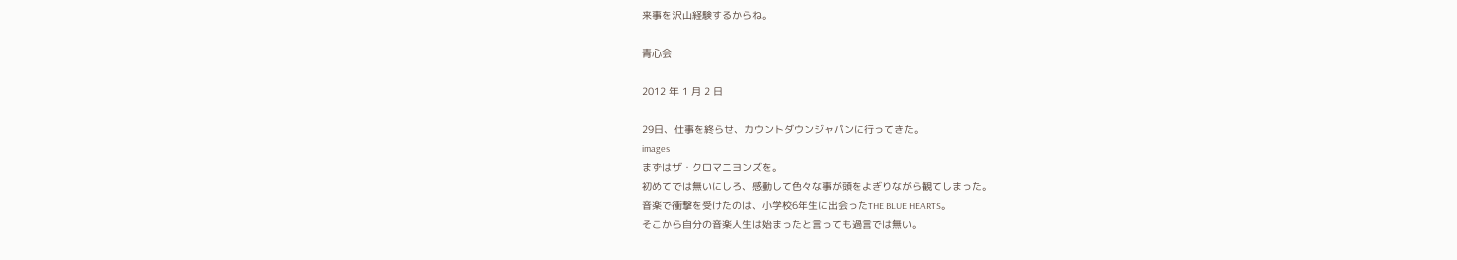来事を沢山経験するからね。

青心会

2012 年 1 月 2 日

29日、仕事を終らせ、カウントダウンジャパンに行ってきた。
images
まずはザ・クロマニヨンズを。
初めてでは無いにしろ、感動して色々な事が頭をよぎりながら観てしまった。
音楽で衝撃を受けたのは、小学校6年生に出会ったTHE BLUE HEARTS。
そこから自分の音楽人生は始まったと言っても過言では無い。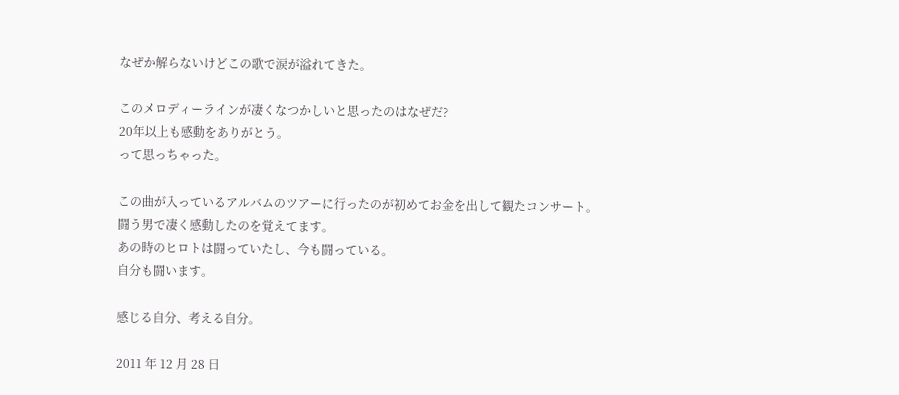なぜか解らないけどこの歌で涙が溢れてきた。

このメロディーラインが凄くなつかしいと思ったのはなぜだ?
20年以上も感動をありがとう。
って思っちゃった。

この曲が入っているアルバムのツアーに行ったのが初めてお金を出して観たコンサート。
闘う男で凄く感動したのを覚えてます。
あの時のヒロトは闘っていたし、今も闘っている。
自分も闘います。

感じる自分、考える自分。

2011 年 12 月 28 日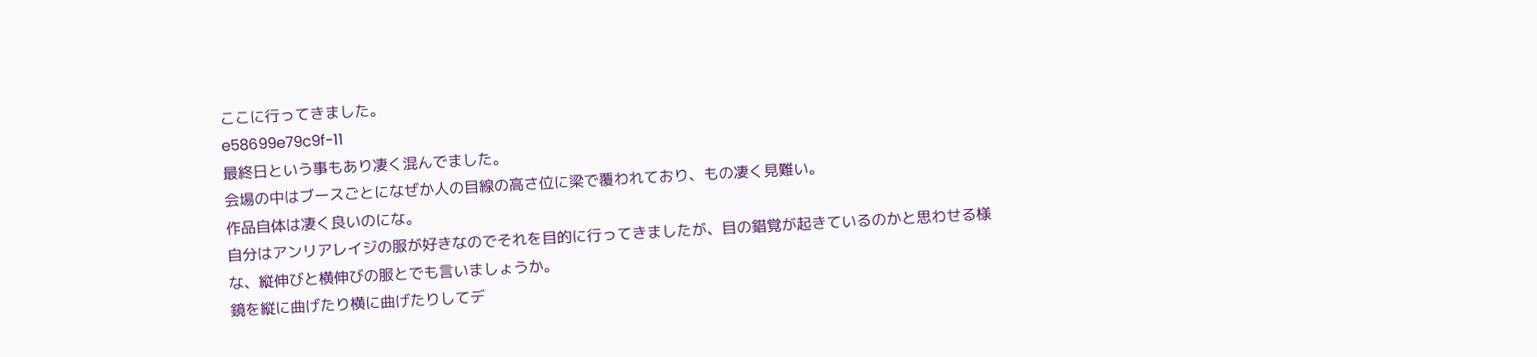ここに行ってきました。
e58699e79c9f-11
最終日という事もあり凄く混んでました。
会場の中はブースごとになぜか人の目線の高さ位に梁で覆われており、もの凄く見難い。
作品自体は凄く良いのにな。
自分はアンリアレイジの服が好きなのでそれを目的に行ってきましたが、目の錯覚が起きているのかと思わせる様な、縦伸びと横伸びの服とでも言いましょうか。
鏡を縦に曲げたり横に曲げたりしてデ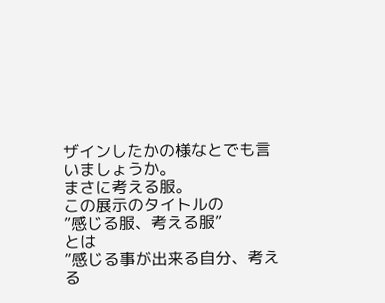ザインしたかの様なとでも言いましょうか。
まさに考える服。
この展示のタイトルの
”感じる服、考える服”
とは
”感じる事が出来る自分、考える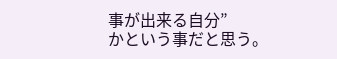事が出来る自分”
かという事だと思う。